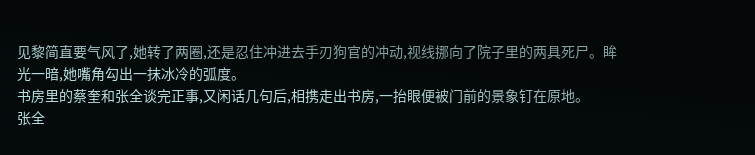见黎简直要气风了,她转了两圈,还是忍住冲进去手刃狗官的冲动,视线挪向了院子里的两具死尸。眸光一暗,她嘴角勾出一抹冰冷的弧度。
书房里的蔡奎和张全谈完正事,又闲话几句后,相携走出书房,一抬眼便被门前的景象钉在原地。
张全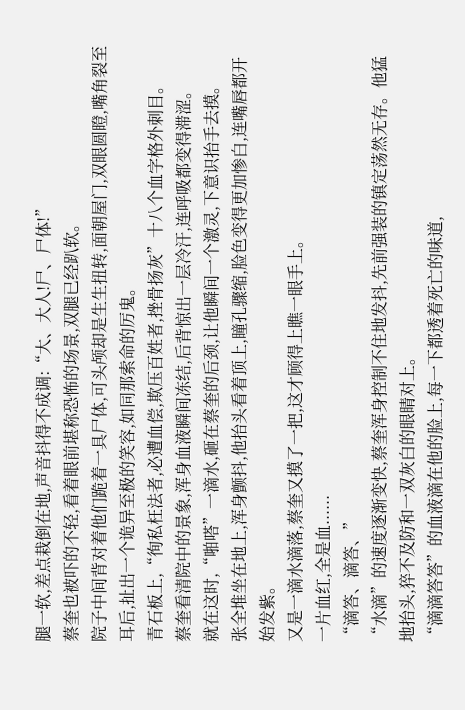腿一软,差点栽倒在地,声音抖得不成调:“大、大人!尸、尸体!”
蔡奎也被吓的不轻,看着眼前堪称恐怖的场景,双腿已经趴软。
院子中间背对着他们跪着一具尸体,可头颅却是生生扭转,面朝屋门,双眼圆瞪,嘴角裂至耳后,扯出一个诡异至极的笑容,如同那索命的厉鬼。
青石板上,“徇私枉法者,必遭血偿,欺压百姓者,挫骨扬灰”十八个血字格外刺目。
蔡奎看清院中的景象,浑身血液瞬间冻结,后背惊出一层冷汗,连呼吸都变得滞涩。
就在这时,“啪嗒”一滴水,砸在蔡奎的后颈,让他瞬间一个激灵,下意识抬手去摸。
张全堆坐在地上,浑身颤抖,他抬头看着顶上,瞳孔骤缩,脸色变得更加惨白,连嘴唇都开始发紫。
又是一滴水滴落,蔡奎又摸了一把,这才顾得上瞧一眼手上。
一片血红,全是血......
“滴答、滴答、”
“水滴”的速度逐渐变快,蔡奎浑身控制不住地发抖,先前强装的镇定荡然无存。他猛地抬头,猝不及防和一双灰白的眼睛对上。
“滴滴答答”的血液滴在他的脸上,每一下都透着死亡的味道,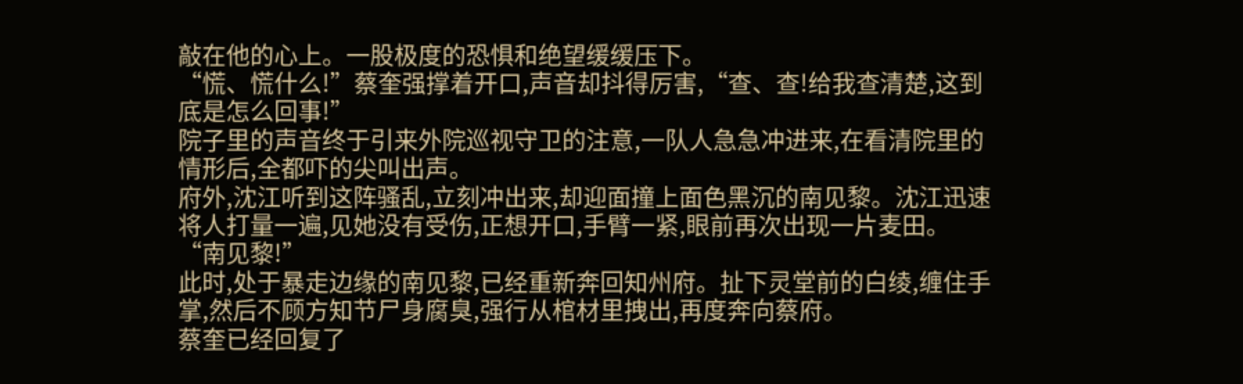敲在他的心上。一股极度的恐惧和绝望缓缓压下。
“慌、慌什么!”蔡奎强撑着开口,声音却抖得厉害,“查、查!给我查清楚,这到底是怎么回事!”
院子里的声音终于引来外院巡视守卫的注意,一队人急急冲进来,在看清院里的情形后,全都吓的尖叫出声。
府外,沈江听到这阵骚乱,立刻冲出来,却迎面撞上面色黑沉的南见黎。沈江迅速将人打量一遍,见她没有受伤,正想开口,手臂一紧,眼前再次出现一片麦田。
“南见黎!”
此时,处于暴走边缘的南见黎,已经重新奔回知州府。扯下灵堂前的白绫,缠住手掌,然后不顾方知节尸身腐臭,强行从棺材里拽出,再度奔向蔡府。
蔡奎已经回复了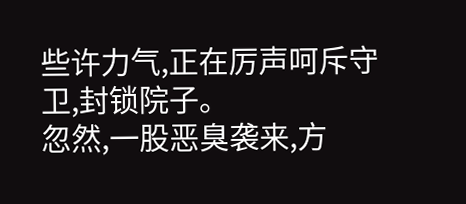些许力气,正在厉声呵斥守卫,封锁院子。
忽然,一股恶臭袭来,方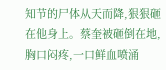知节的尸体从天而降,狠狠砸在他身上。蔡奎被砸倒在地,胸口闷疼,一口鲜血喷涌